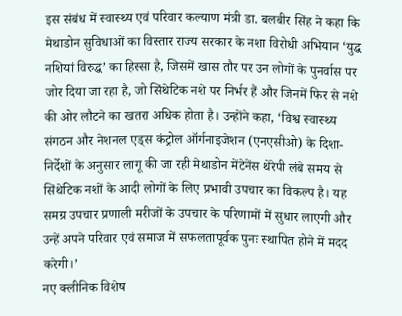इस संबंध में स्वास्थ्य एवं परिवार कल्याण मंत्री डा. बलबीर सिंह ने कहा कि मेथाडोन सुविधाओं का विस्तार राज्य सरकार के नशा विरोधी अभियान ‘युद्ध नशियां विरुद्ध’ का हिस्सा है, जिसमें खास तौर पर उन लोगों के पुनर्वास पर जोर दिया जा रहा है, जो सिंथेटिक नशे पर निर्भर हैं और जिनमें फिर से नशे की ओर लौटने का खतरा अधिक होता है। उन्होंने कहा, ‘विश्व स्वास्थ्य संगठन और नेशनल एड्स कंट्रोल ऑर्गनाइजेशन (एनएसीओ) के दिशा-निर्देशों के अनुसार लागू की जा रही मेथाडोन मेंटेनेंस थेरेपी लंबे समय से सिंथेटिक नशों के आदी लोगों के लिए प्रभावी उपचार का विकल्प है। यह समग्र उपचार प्रणाली मरीजों के उपचार के परिणामों में सुधार लाएगी और उन्हें अपने परिवार एवं समाज में सफलतापूर्वक पुनः स्थापित होने में मदद करेगी।’
नए क्लीनिक विशेष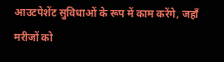आउटपेशेंट सुविधाओं के रूप में काम करेंगे, जहाँ मरीजों को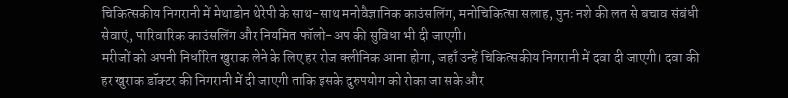चिकित्सकीय निगरानी में मेथाडोन थेरेपी के साथ-साथ मनोवैज्ञानिक काउंसलिंग, मनोचिकित्सा सलाह, पुनः नशे की लत से बचाव संबंधी सेवाएं, पारिवारिक काउंसलिंग और नियमित फॉलो-अप की सुविधा भी दी जाएगी।
मरीजों को अपनी निर्धारित खुराक लेने के लिए हर रोज क्लीनिक आना होगा, जहाँ उन्हें चिकित्सकीय निगरानी में दवा दी जाएगी। दवा की हर खुराक डॉक्टर की निगरानी में दी जाएगी ताकि इसके दुरुपयोग को रोका जा सके और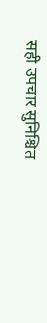सही उपचार सुनिश्चित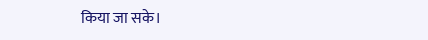किया जा सके।